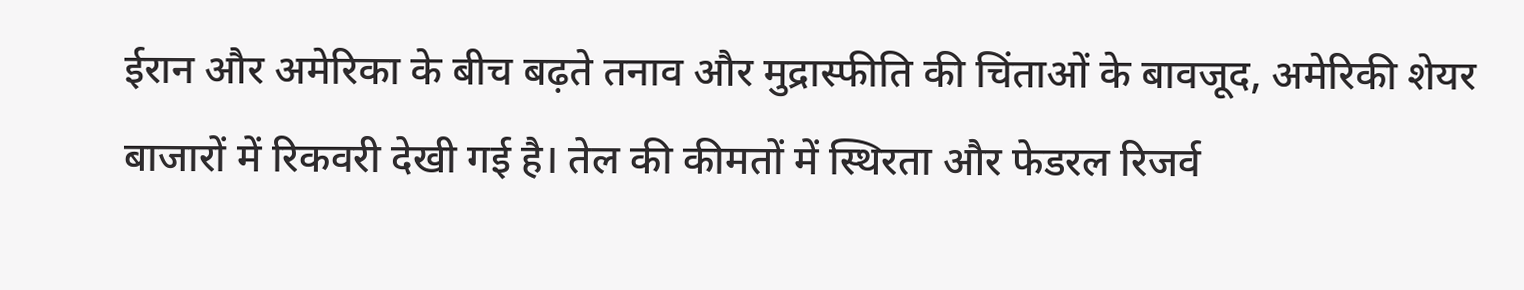ईरान और अमेरिका के बीच बढ़ते तनाव और मुद्रास्फीति की चिंताओं के बावजूद, अमेरिकी शेयर बाजारों में रिकवरी देखी गई है। तेल की कीमतों में स्थिरता और फेडरल रिजर्व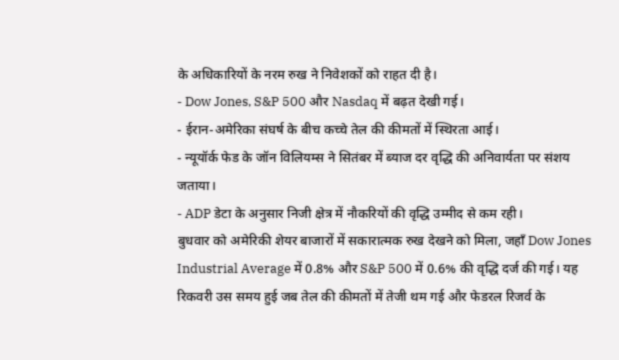के अधिकारियों के नरम रुख ने निवेशकों को राहत दी है।
- Dow Jones, S&P 500 और Nasdaq में बढ़त देखी गई।
- ईरान-अमेरिका संघर्ष के बीच कच्चे तेल की कीमतों में स्थिरता आई।
- न्यूयॉर्क फेड के जॉन विलियम्स ने सितंबर में ब्याज दर वृद्धि की अनिवार्यता पर संशय जताया।
- ADP डेटा के अनुसार निजी क्षेत्र में नौकरियों की वृद्धि उम्मीद से कम रही।
बुधवार को अमेरिकी शेयर बाजारों में सकारात्मक रुख देखने को मिला, जहाँ Dow Jones Industrial Average में 0.8% और S&P 500 में 0.6% की वृद्धि दर्ज की गई। यह रिकवरी उस समय हुई जब तेल की कीमतों में तेजी थम गई और फेडरल रिजर्व के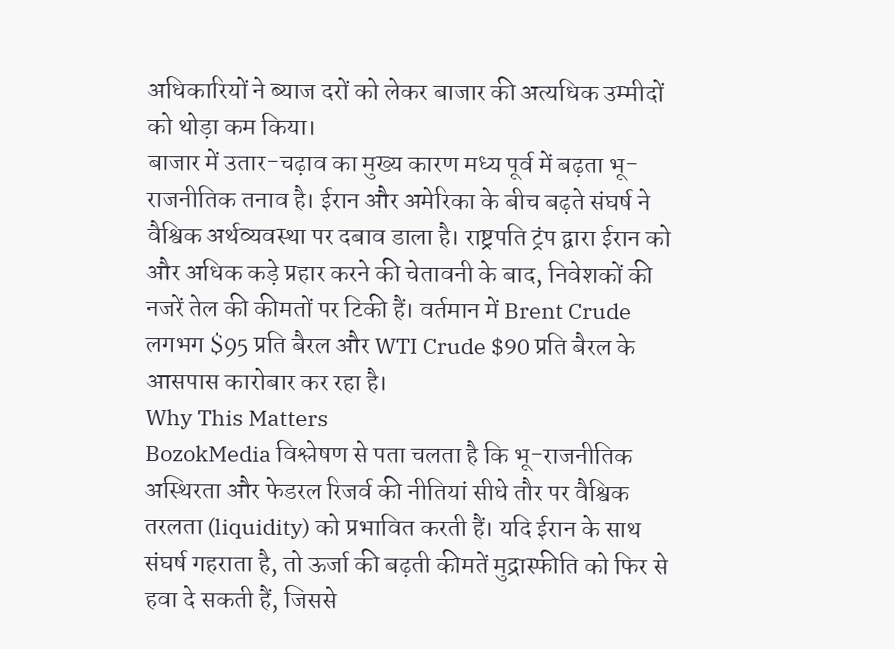अधिकारियों ने ब्याज दरों को लेकर बाजार की अत्यधिक उम्मीदों को थोड़ा कम किया।
बाजार में उतार-चढ़ाव का मुख्य कारण मध्य पूर्व में बढ़ता भू-राजनीतिक तनाव है। ईरान और अमेरिका के बीच बढ़ते संघर्ष ने वैश्विक अर्थव्यवस्था पर दबाव डाला है। राष्ट्रपति ट्रंप द्वारा ईरान को और अधिक कड़े प्रहार करने की चेतावनी के बाद, निवेशकों की नजरें तेल की कीमतों पर टिकी हैं। वर्तमान में Brent Crude लगभग $95 प्रति बैरल और WTI Crude $90 प्रति बैरल के आसपास कारोबार कर रहा है।
Why This Matters
BozokMedia विश्लेषण से पता चलता है कि भू-राजनीतिक अस्थिरता और फेडरल रिजर्व की नीतियां सीधे तौर पर वैश्विक तरलता (liquidity) को प्रभावित करती हैं। यदि ईरान के साथ संघर्ष गहराता है, तो ऊर्जा की बढ़ती कीमतें मुद्रास्फीति को फिर से हवा दे सकती हैं, जिससे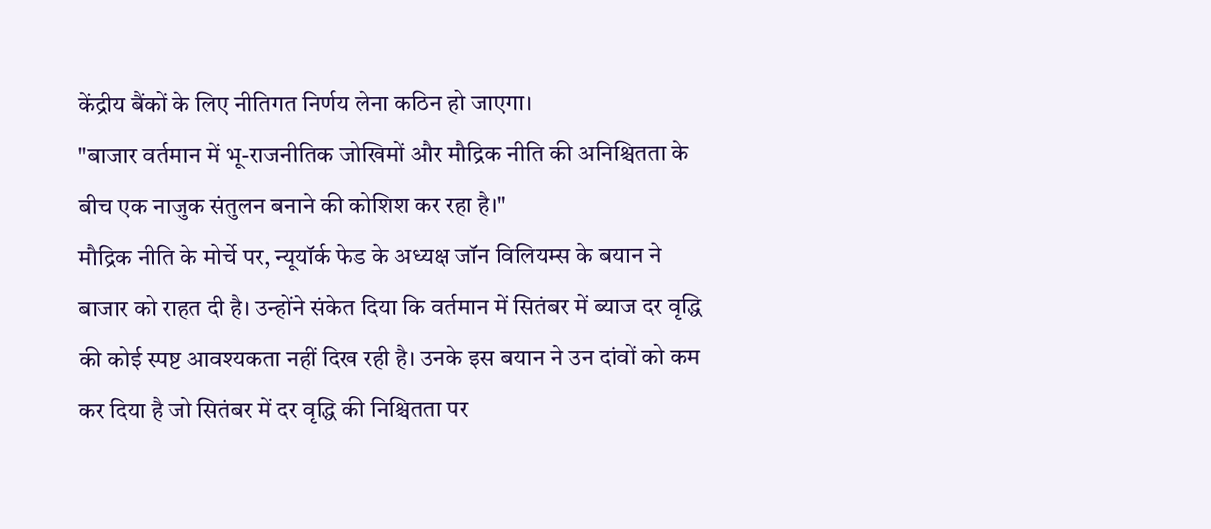केंद्रीय बैंकों के लिए नीतिगत निर्णय लेना कठिन हो जाएगा।
"बाजार वर्तमान में भू-राजनीतिक जोखिमों और मौद्रिक नीति की अनिश्चितता के बीच एक नाजुक संतुलन बनाने की कोशिश कर रहा है।"
मौद्रिक नीति के मोर्चे पर, न्यूयॉर्क फेड के अध्यक्ष जॉन विलियम्स के बयान ने बाजार को राहत दी है। उन्होंने संकेत दिया कि वर्तमान में सितंबर में ब्याज दर वृद्धि की कोई स्पष्ट आवश्यकता नहीं दिख रही है। उनके इस बयान ने उन दांवों को कम कर दिया है जो सितंबर में दर वृद्धि की निश्चितता पर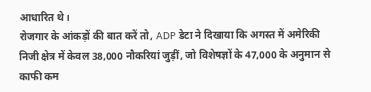आधारित थे।
रोजगार के आंकड़ों की बात करें तो, ADP डेटा ने दिखाया कि अगस्त में अमेरिकी निजी क्षेत्र में केवल 38,000 नौकरियां जुड़ीं, जो विशेषज्ञों के 47,000 के अनुमान से काफी कम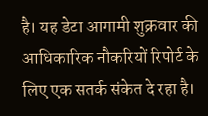है। यह डेटा आगामी शुक्रवार की आधिकारिक नौकरियों रिपोर्ट के लिए एक सतर्क संकेत दे रहा है।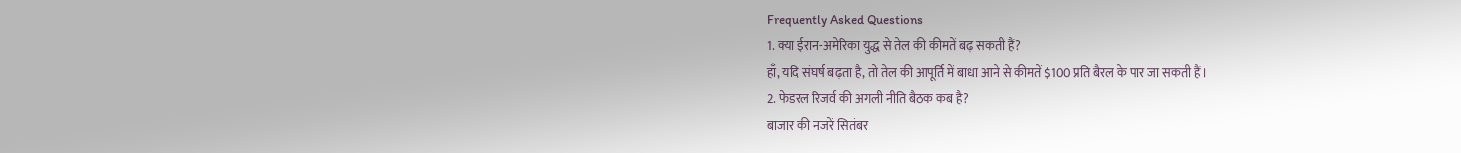Frequently Asked Questions
1. क्या ईरान-अमेरिका युद्ध से तेल की कीमतें बढ़ सकती हैं?
हाँ, यदि संघर्ष बढ़ता है, तो तेल की आपूर्ति में बाधा आने से कीमतें $100 प्रति बैरल के पार जा सकती हैं।
2. फेडरल रिजर्व की अगली नीति बैठक कब है?
बाजार की नजरें सितंबर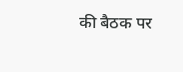की बैठक पर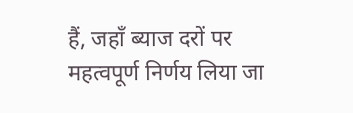हैं, जहाँ ब्याज दरों पर महत्वपूर्ण निर्णय लिया जा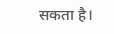सकता है।